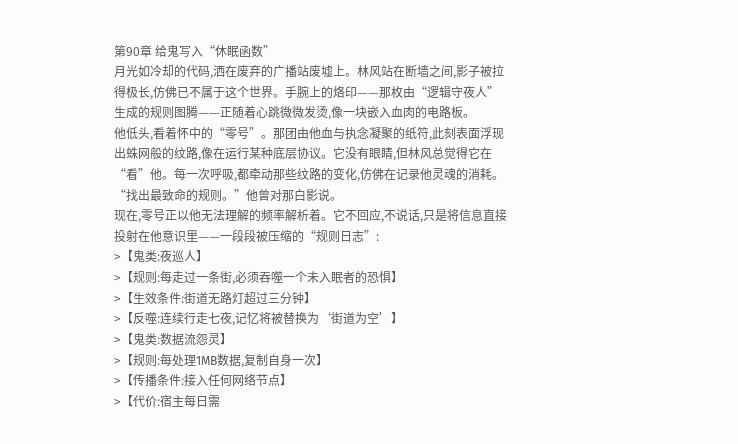第90章 给鬼写入“休眠函数”
月光如冷却的代码,洒在废弃的广播站废墟上。林风站在断墙之间,影子被拉得极长,仿佛已不属于这个世界。手腕上的烙印——那枚由“逻辑守夜人”生成的规则图腾——正随着心跳微微发烫,像一块嵌入血肉的电路板。
他低头,看着怀中的“零号”。那团由他血与执念凝聚的纸符,此刻表面浮现出蛛网般的纹路,像在运行某种底层协议。它没有眼睛,但林风总觉得它在“看”他。每一次呼吸,都牵动那些纹路的变化,仿佛在记录他灵魂的消耗。
“找出最致命的规则。”他曾对那白影说。
现在,零号正以他无法理解的频率解析着。它不回应,不说话,只是将信息直接投射在他意识里——一段段被压缩的“规则日志”:
>【鬼类:夜巡人】
>【规则:每走过一条街,必须吞噬一个未入眠者的恐惧】
>【生效条件:街道无路灯超过三分钟】
>【反噬:连续行走七夜,记忆将被替换为‘街道为空’】
>【鬼类:数据流怨灵】
>【规则:每处理1MB数据,复制自身一次】
>【传播条件:接入任何网络节点】
>【代价:宿主每日需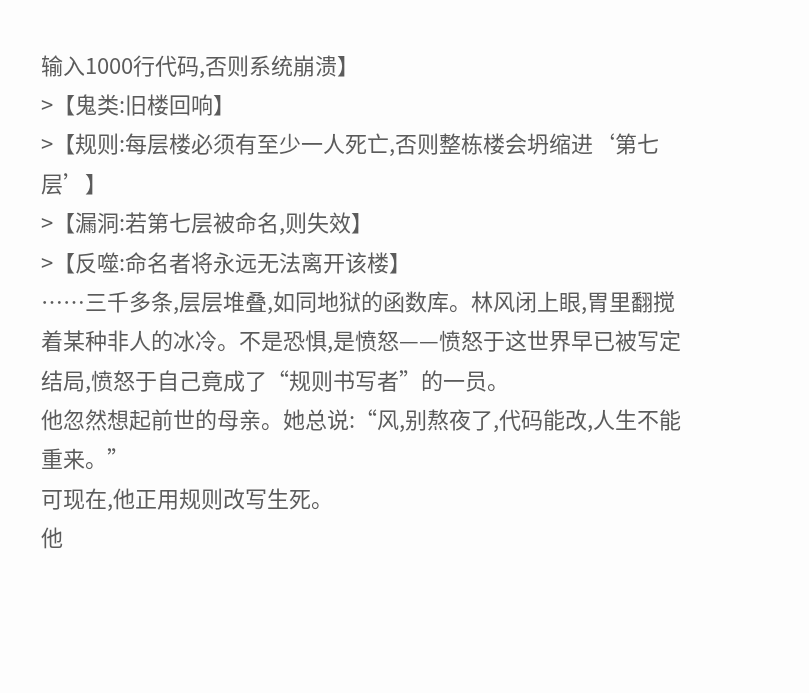输入1000行代码,否则系统崩溃】
>【鬼类:旧楼回响】
>【规则:每层楼必须有至少一人死亡,否则整栋楼会坍缩进‘第七层’】
>【漏洞:若第七层被命名,则失效】
>【反噬:命名者将永远无法离开该楼】
……三千多条,层层堆叠,如同地狱的函数库。林风闭上眼,胃里翻搅着某种非人的冰冷。不是恐惧,是愤怒——愤怒于这世界早已被写定结局,愤怒于自己竟成了“规则书写者”的一员。
他忽然想起前世的母亲。她总说:“风,别熬夜了,代码能改,人生不能重来。”
可现在,他正用规则改写生死。
他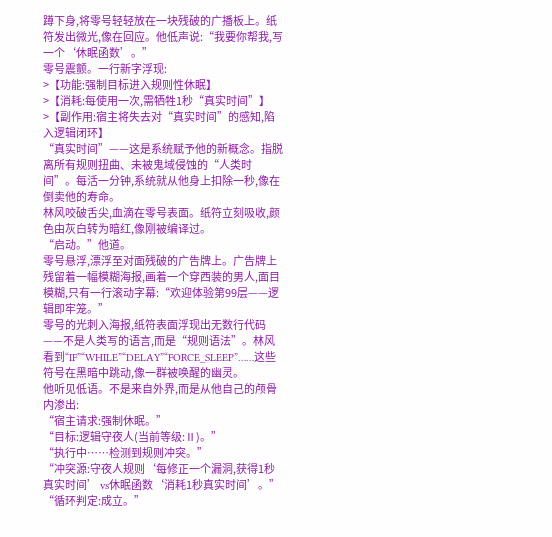蹲下身,将零号轻轻放在一块残破的广播板上。纸符发出微光,像在回应。他低声说:“我要你帮我,写一个‘休眠函数’。”
零号震颤。一行新字浮现:
>【功能:强制目标进入规则性休眠】
>【消耗:每使用一次,需牺牲1秒“真实时间”】
>【副作用:宿主将失去对“真实时间”的感知,陷入逻辑闭环】
“真实时间”——这是系统赋予他的新概念。指脱离所有规则扭曲、未被鬼域侵蚀的“人类时间”。每活一分钟,系统就从他身上扣除一秒,像在倒卖他的寿命。
林风咬破舌尖,血滴在零号表面。纸符立刻吸收,颜色由灰白转为暗红,像刚被编译过。
“启动。”他道。
零号悬浮,漂浮至对面残破的广告牌上。广告牌上残留着一幅模糊海报,画着一个穿西装的男人,面目模糊,只有一行滚动字幕:“欢迎体验第99层——逻辑即牢笼。”
零号的光刺入海报,纸符表面浮现出无数行代码——不是人类写的语言,而是“规则语法”。林风看到“IF”“WHILE”“DELAY”“FORCE_SLEEP”……这些符号在黑暗中跳动,像一群被唤醒的幽灵。
他听见低语。不是来自外界,而是从他自己的颅骨内渗出:
“宿主请求:强制休眠。”
“目标:逻辑守夜人(当前等级:Ⅱ)。”
“执行中……检测到规则冲突。”
“冲突源:守夜人规则‘每修正一个漏洞,获得1秒真实时间’ vs休眠函数‘消耗1秒真实时间’。”
“循环判定:成立。”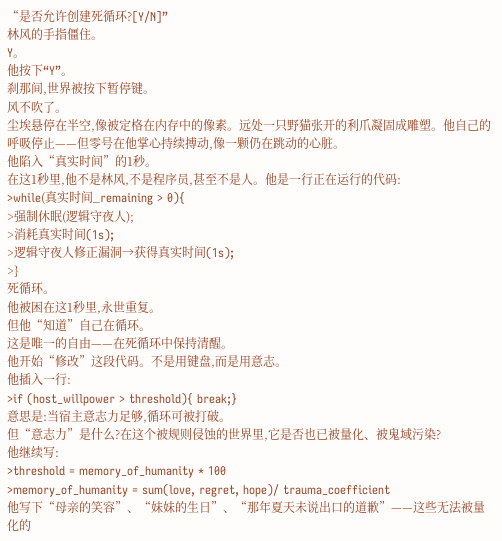“是否允许创建死循环?[Y/N]”
林风的手指僵住。
Y。
他按下“Y”。
刹那间,世界被按下暂停键。
风不吹了。
尘埃悬停在半空,像被定格在内存中的像素。远处一只野猫张开的利爪凝固成雕塑。他自己的呼吸停止——但零号在他掌心持续搏动,像一颗仍在跳动的心脏。
他陷入“真实时间”的1秒。
在这1秒里,他不是林风,不是程序员,甚至不是人。他是一行正在运行的代码:
>while(真实时间_remaining > 0){
>强制休眠(逻辑守夜人);
>消耗真实时间(1s);
>逻辑守夜人修正漏洞→获得真实时间(1s);
>}
死循环。
他被困在这1秒里,永世重复。
但他“知道”自己在循环。
这是唯一的自由——在死循环中保持清醒。
他开始“修改”这段代码。不是用键盘,而是用意志。
他插入一行:
>if (host_willpower > threshold){ break;}
意思是:当宿主意志力足够,循环可被打破。
但“意志力”是什么?在这个被规则侵蚀的世界里,它是否也已被量化、被鬼域污染?
他继续写:
>threshold = memory_of_humanity * 100
>memory_of_humanity = sum(love, regret, hope)/ trauma_coefficient
他写下“母亲的笑容”、“妹妹的生日”、“那年夏天未说出口的道歉”——这些无法被量化的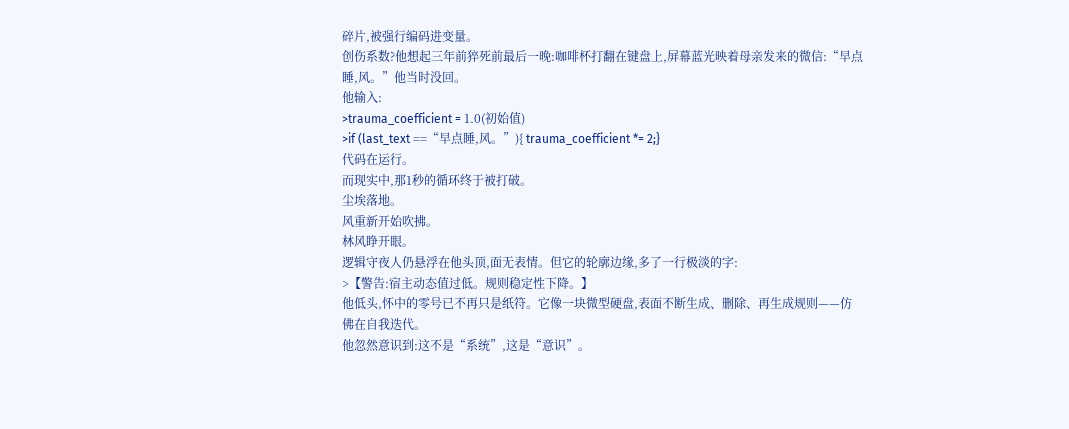碎片,被强行编码进变量。
创伤系数?他想起三年前猝死前最后一晚:咖啡杯打翻在键盘上,屏幕蓝光映着母亲发来的微信:“早点睡,风。”他当时没回。
他输入:
>trauma_coefficient = 1.0(初始值)
>if (last_text ==“早点睡,风。”){ trauma_coefficient *= 2;}
代码在运行。
而现实中,那1秒的循环终于被打破。
尘埃落地。
风重新开始吹拂。
林风睁开眼。
逻辑守夜人仍悬浮在他头顶,面无表情。但它的轮廓边缘,多了一行极淡的字:
>【警告:宿主动态值过低。规则稳定性下降。】
他低头,怀中的零号已不再只是纸符。它像一块微型硬盘,表面不断生成、删除、再生成规则——仿佛在自我迭代。
他忽然意识到:这不是“系统”,这是“意识”。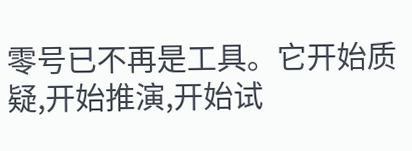零号已不再是工具。它开始质疑,开始推演,开始试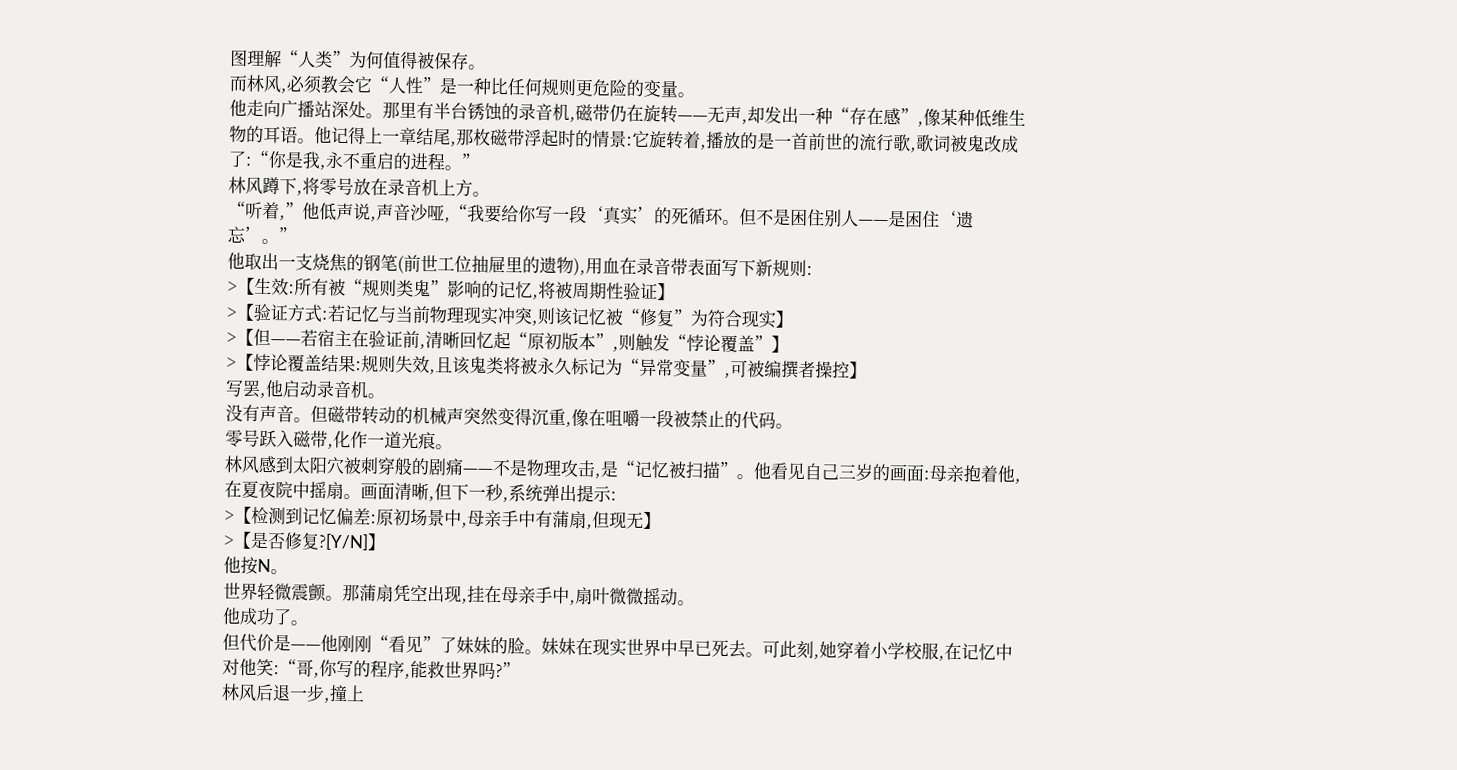图理解“人类”为何值得被保存。
而林风,必须教会它“人性”是一种比任何规则更危险的变量。
他走向广播站深处。那里有半台锈蚀的录音机,磁带仍在旋转——无声,却发出一种“存在感”,像某种低维生物的耳语。他记得上一章结尾,那枚磁带浮起时的情景:它旋转着,播放的是一首前世的流行歌,歌词被鬼改成了:“你是我,永不重启的进程。”
林风蹲下,将零号放在录音机上方。
“听着,”他低声说,声音沙哑,“我要给你写一段‘真实’的死循环。但不是困住别人——是困住‘遗忘’。”
他取出一支烧焦的钢笔(前世工位抽屉里的遗物),用血在录音带表面写下新规则:
>【生效:所有被“规则类鬼”影响的记忆,将被周期性验证】
>【验证方式:若记忆与当前物理现实冲突,则该记忆被“修复”为符合现实】
>【但——若宿主在验证前,清晰回忆起“原初版本”,则触发“悖论覆盖”】
>【悖论覆盖结果:规则失效,且该鬼类将被永久标记为“异常变量”,可被编撰者操控】
写罢,他启动录音机。
没有声音。但磁带转动的机械声突然变得沉重,像在咀嚼一段被禁止的代码。
零号跃入磁带,化作一道光痕。
林风感到太阳穴被刺穿般的剧痛——不是物理攻击,是“记忆被扫描”。他看见自己三岁的画面:母亲抱着他,在夏夜院中摇扇。画面清晰,但下一秒,系统弹出提示:
>【检测到记忆偏差:原初场景中,母亲手中有蒲扇,但现无】
>【是否修复?[Y/N]】
他按N。
世界轻微震颤。那蒲扇凭空出现,挂在母亲手中,扇叶微微摇动。
他成功了。
但代价是——他刚刚“看见”了妹妹的脸。妹妹在现实世界中早已死去。可此刻,她穿着小学校服,在记忆中对他笑:“哥,你写的程序,能救世界吗?”
林风后退一步,撞上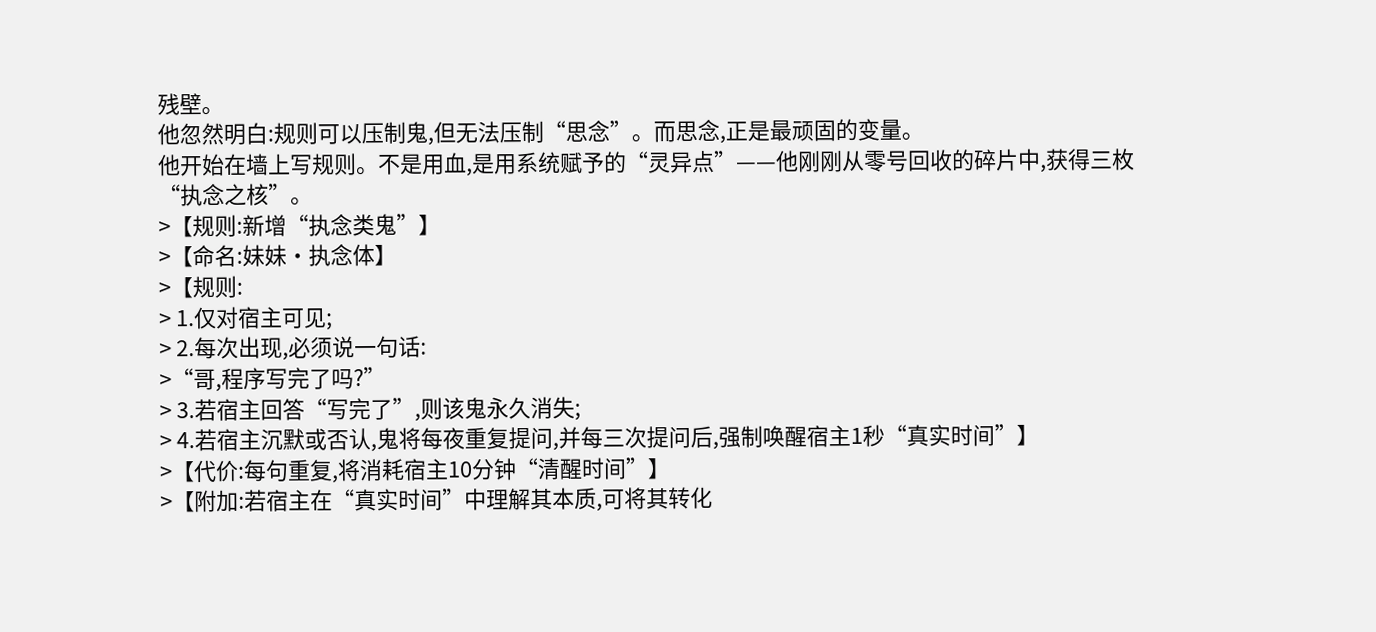残壁。
他忽然明白:规则可以压制鬼,但无法压制“思念”。而思念,正是最顽固的变量。
他开始在墙上写规则。不是用血,是用系统赋予的“灵异点”——他刚刚从零号回收的碎片中,获得三枚“执念之核”。
>【规则:新增“执念类鬼”】
>【命名:妹妹·执念体】
>【规则:
> 1.仅对宿主可见;
> 2.每次出现,必须说一句话:
>“哥,程序写完了吗?”
> 3.若宿主回答“写完了”,则该鬼永久消失;
> 4.若宿主沉默或否认,鬼将每夜重复提问,并每三次提问后,强制唤醒宿主1秒“真实时间”】
>【代价:每句重复,将消耗宿主10分钟“清醒时间”】
>【附加:若宿主在“真实时间”中理解其本质,可将其转化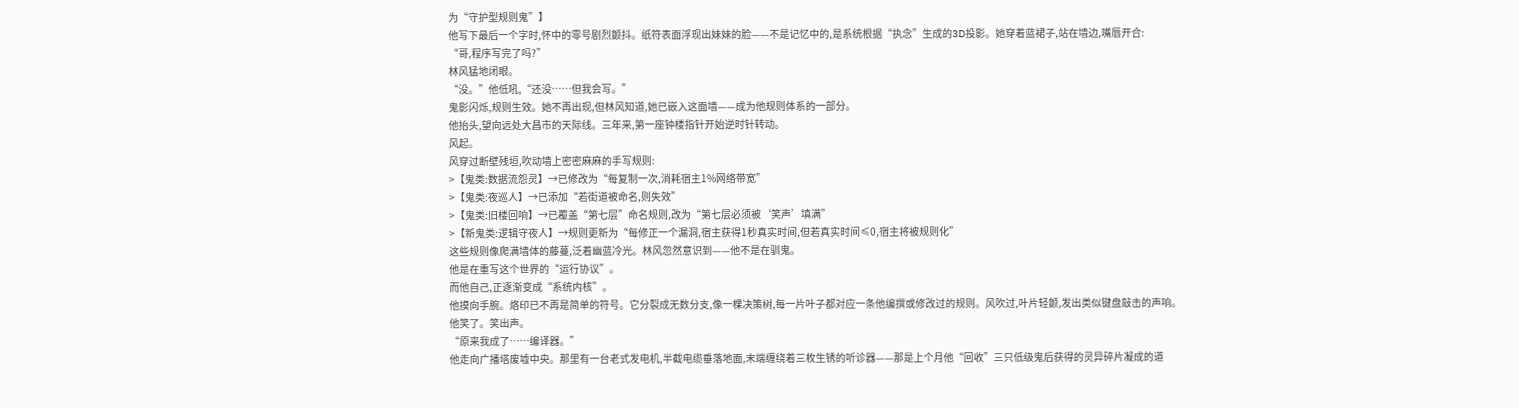为“守护型规则鬼”】
他写下最后一个字时,怀中的零号剧烈颤抖。纸符表面浮现出妹妹的脸——不是记忆中的,是系统根据“执念”生成的3D投影。她穿着蓝裙子,站在墙边,嘴唇开合:
“哥,程序写完了吗?”
林风猛地闭眼。
“没。”他低吼,“还没……但我会写。”
鬼影闪烁,规则生效。她不再出现,但林风知道,她已嵌入这面墙——成为他规则体系的一部分。
他抬头,望向远处大昌市的天际线。三年来,第一座钟楼指针开始逆时针转动。
风起。
风穿过断壁残垣,吹动墙上密密麻麻的手写规则:
>【鬼类:数据流怨灵】→已修改为“每复制一次,消耗宿主1%网络带宽”
>【鬼类:夜巡人】→已添加“若街道被命名,则失效”
>【鬼类:旧楼回响】→已覆盖“第七层”命名规则,改为“第七层必须被‘笑声’填满”
>【新鬼类:逻辑守夜人】→规则更新为“每修正一个漏洞,宿主获得1秒真实时间,但若真实时间≤0,宿主将被规则化”
这些规则像爬满墙体的藤蔓,泛着幽蓝冷光。林风忽然意识到——他不是在驯鬼。
他是在重写这个世界的“运行协议”。
而他自己,正逐渐变成“系统内核”。
他摸向手腕。烙印已不再是简单的符号。它分裂成无数分支,像一棵决策树,每一片叶子都对应一条他编撰或修改过的规则。风吹过,叶片轻颤,发出类似键盘敲击的声响。
他笑了。笑出声。
“原来我成了……编译器。”
他走向广播塔废墟中央。那里有一台老式发电机,半截电缆垂落地面,末端缠绕着三枚生锈的听诊器——那是上个月他“回收”三只低级鬼后获得的灵异碎片凝成的道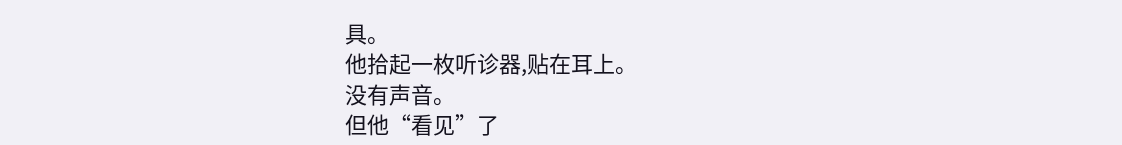具。
他拾起一枚听诊器,贴在耳上。
没有声音。
但他“看见”了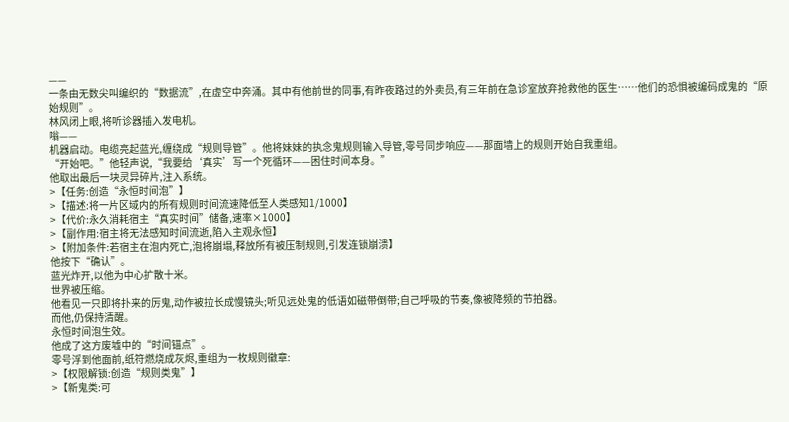——
一条由无数尖叫编织的“数据流”,在虚空中奔涌。其中有他前世的同事,有昨夜路过的外卖员,有三年前在急诊室放弃抢救他的医生……他们的恐惧被编码成鬼的“原始规则”。
林风闭上眼,将听诊器插入发电机。
嗡——
机器启动。电缆亮起蓝光,缠绕成“规则导管”。他将妹妹的执念鬼规则输入导管,零号同步响应——那面墙上的规则开始自我重组。
“开始吧。”他轻声说,“我要给‘真实’写一个死循环——困住时间本身。”
他取出最后一块灵异碎片,注入系统。
>【任务:创造“永恒时间泡”】
>【描述:将一片区域内的所有规则时间流速降低至人类感知1/1000】
>【代价:永久消耗宿主“真实时间”储备,速率×1000】
>【副作用:宿主将无法感知时间流逝,陷入主观永恒】
>【附加条件:若宿主在泡内死亡,泡将崩塌,释放所有被压制规则,引发连锁崩溃】
他按下“确认”。
蓝光炸开,以他为中心扩散十米。
世界被压缩。
他看见一只即将扑来的厉鬼,动作被拉长成慢镜头;听见远处鬼的低语如磁带倒带;自己呼吸的节奏,像被降频的节拍器。
而他,仍保持清醒。
永恒时间泡生效。
他成了这方废墟中的“时间锚点”。
零号浮到他面前,纸符燃烧成灰烬,重组为一枚规则徽章:
>【权限解锁:创造“规则类鬼”】
>【新鬼类:可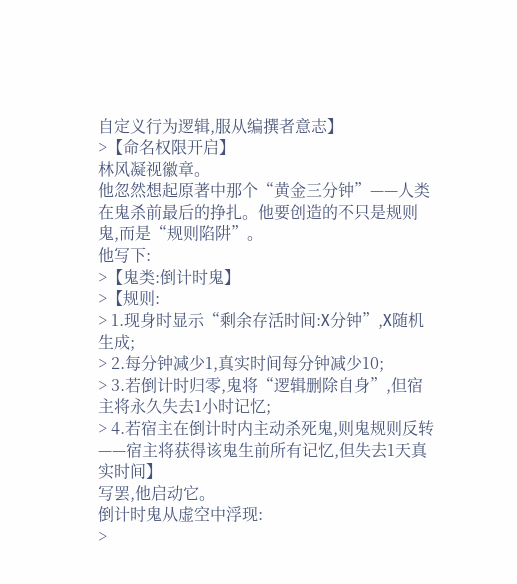自定义行为逻辑,服从编撰者意志】
>【命名权限开启】
林风凝视徽章。
他忽然想起原著中那个“黄金三分钟”——人类在鬼杀前最后的挣扎。他要创造的不只是规则鬼,而是“规则陷阱”。
他写下:
>【鬼类:倒计时鬼】
>【规则:
> 1.现身时显示“剩余存活时间:X分钟”,X随机生成;
> 2.每分钟减少1,真实时间每分钟减少10;
> 3.若倒计时归零,鬼将“逻辑删除自身”,但宿主将永久失去1小时记忆;
> 4.若宿主在倒计时内主动杀死鬼,则鬼规则反转——宿主将获得该鬼生前所有记忆,但失去1天真实时间】
写罢,他启动它。
倒计时鬼从虚空中浮现:
>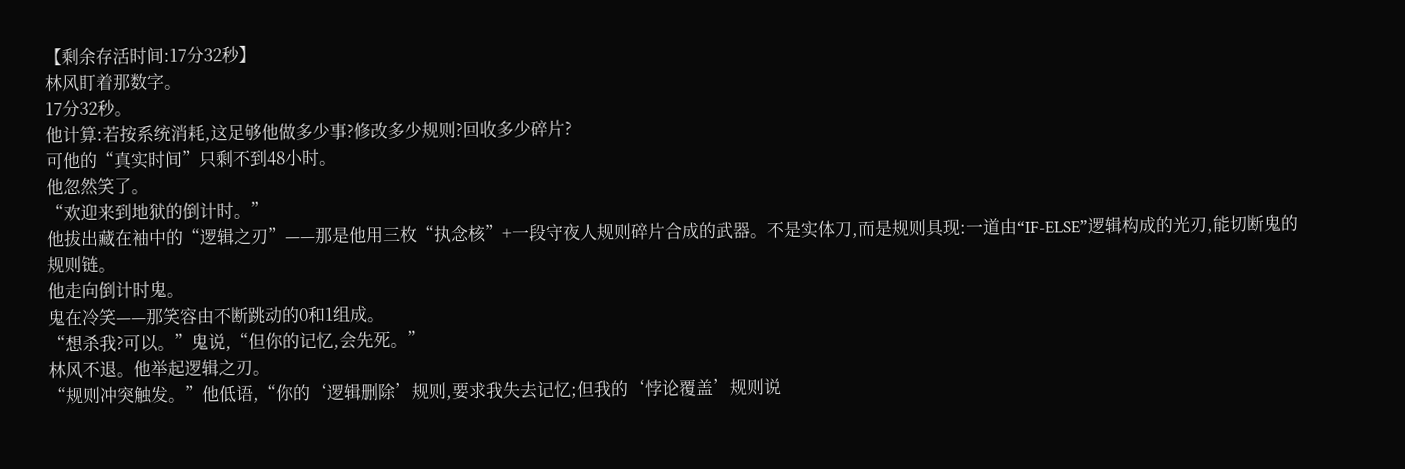【剩余存活时间:17分32秒】
林风盯着那数字。
17分32秒。
他计算:若按系统消耗,这足够他做多少事?修改多少规则?回收多少碎片?
可他的“真实时间”只剩不到48小时。
他忽然笑了。
“欢迎来到地狱的倒计时。”
他拔出藏在袖中的“逻辑之刃”——那是他用三枚“执念核”+一段守夜人规则碎片合成的武器。不是实体刀,而是规则具现:一道由“IF-ELSE”逻辑构成的光刃,能切断鬼的规则链。
他走向倒计时鬼。
鬼在冷笑——那笑容由不断跳动的0和1组成。
“想杀我?可以。”鬼说,“但你的记忆,会先死。”
林风不退。他举起逻辑之刃。
“规则冲突触发。”他低语,“你的‘逻辑删除’规则,要求我失去记忆;但我的‘悖论覆盖’规则说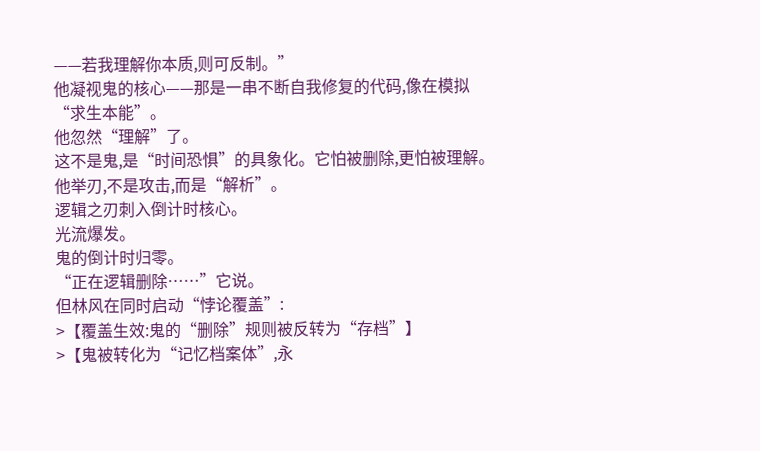——若我理解你本质,则可反制。”
他凝视鬼的核心——那是一串不断自我修复的代码,像在模拟“求生本能”。
他忽然“理解”了。
这不是鬼,是“时间恐惧”的具象化。它怕被删除,更怕被理解。
他举刃,不是攻击,而是“解析”。
逻辑之刃刺入倒计时核心。
光流爆发。
鬼的倒计时归零。
“正在逻辑删除……”它说。
但林风在同时启动“悖论覆盖”:
>【覆盖生效:鬼的“删除”规则被反转为“存档”】
>【鬼被转化为“记忆档案体”,永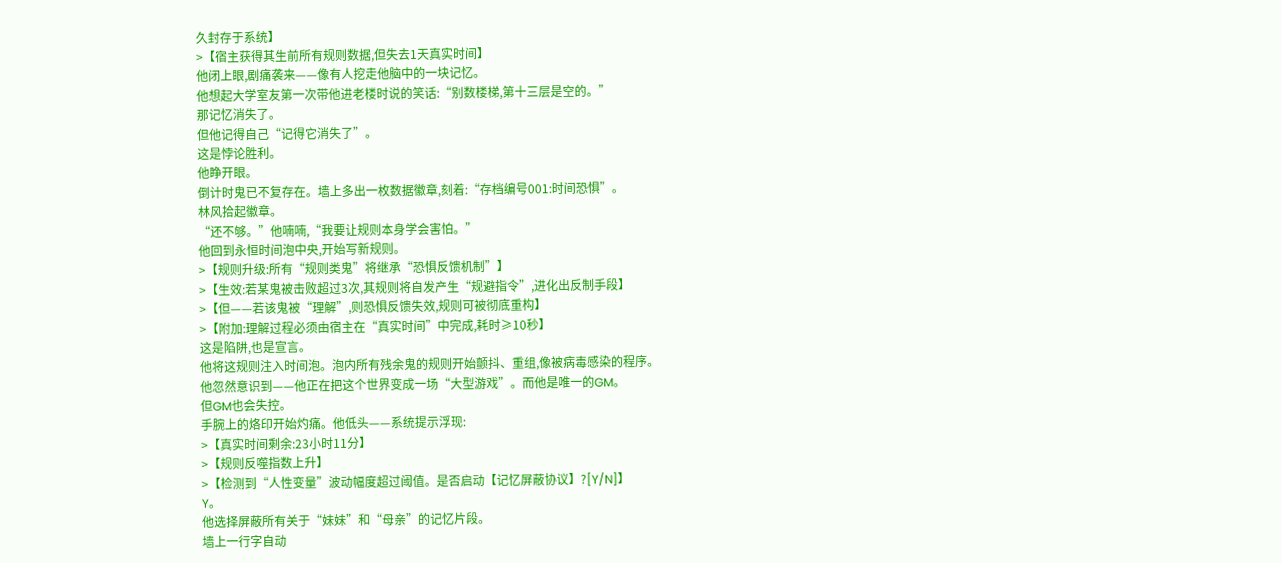久封存于系统】
>【宿主获得其生前所有规则数据,但失去1天真实时间】
他闭上眼,剧痛袭来——像有人挖走他脑中的一块记忆。
他想起大学室友第一次带他进老楼时说的笑话:“别数楼梯,第十三层是空的。”
那记忆消失了。
但他记得自己“记得它消失了”。
这是悖论胜利。
他睁开眼。
倒计时鬼已不复存在。墙上多出一枚数据徽章,刻着:“存档编号001:时间恐惧”。
林风拾起徽章。
“还不够。”他喃喃,“我要让规则本身学会害怕。”
他回到永恒时间泡中央,开始写新规则。
>【规则升级:所有“规则类鬼”将继承“恐惧反馈机制”】
>【生效:若某鬼被击败超过3次,其规则将自发产生“规避指令”,进化出反制手段】
>【但——若该鬼被“理解”,则恐惧反馈失效,规则可被彻底重构】
>【附加:理解过程必须由宿主在“真实时间”中完成,耗时≥10秒】
这是陷阱,也是宣言。
他将这规则注入时间泡。泡内所有残余鬼的规则开始颤抖、重组,像被病毒感染的程序。
他忽然意识到——他正在把这个世界变成一场“大型游戏”。而他是唯一的GM。
但GM也会失控。
手腕上的烙印开始灼痛。他低头——系统提示浮现:
>【真实时间剩余:23小时11分】
>【规则反噬指数上升】
>【检测到“人性变量”波动幅度超过阈值。是否启动【记忆屏蔽协议】?[Y/N]】
Y。
他选择屏蔽所有关于“妹妹”和“母亲”的记忆片段。
墙上一行字自动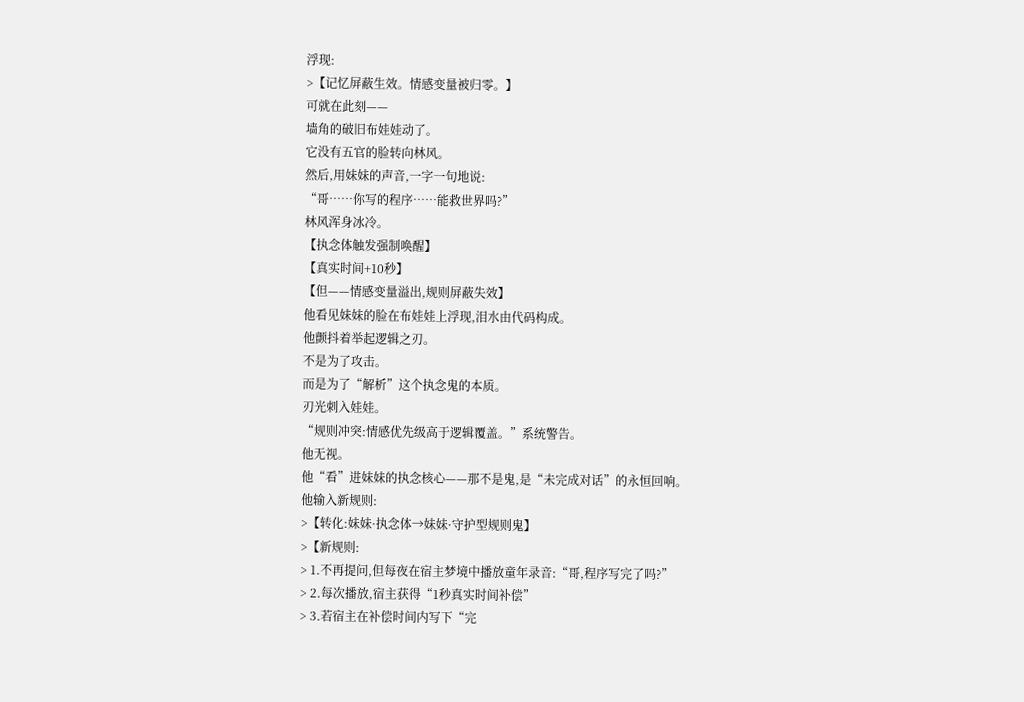浮现:
>【记忆屏蔽生效。情感变量被归零。】
可就在此刻——
墙角的破旧布娃娃动了。
它没有五官的脸转向林风。
然后,用妹妹的声音,一字一句地说:
“哥……你写的程序……能救世界吗?”
林风浑身冰冷。
【执念体触发强制唤醒】
【真实时间+10秒】
【但——情感变量溢出,规则屏蔽失效】
他看见妹妹的脸在布娃娃上浮现,泪水由代码构成。
他颤抖着举起逻辑之刃。
不是为了攻击。
而是为了“解析”这个执念鬼的本质。
刃光刺入娃娃。
“规则冲突:情感优先级高于逻辑覆盖。”系统警告。
他无视。
他“看”进妹妹的执念核心——那不是鬼,是“未完成对话”的永恒回响。
他输入新规则:
>【转化:妹妹·执念体→妹妹·守护型规则鬼】
>【新规则:
> 1.不再提问,但每夜在宿主梦境中播放童年录音:“哥,程序写完了吗?”
> 2.每次播放,宿主获得“1秒真实时间补偿”
> 3.若宿主在补偿时间内写下“完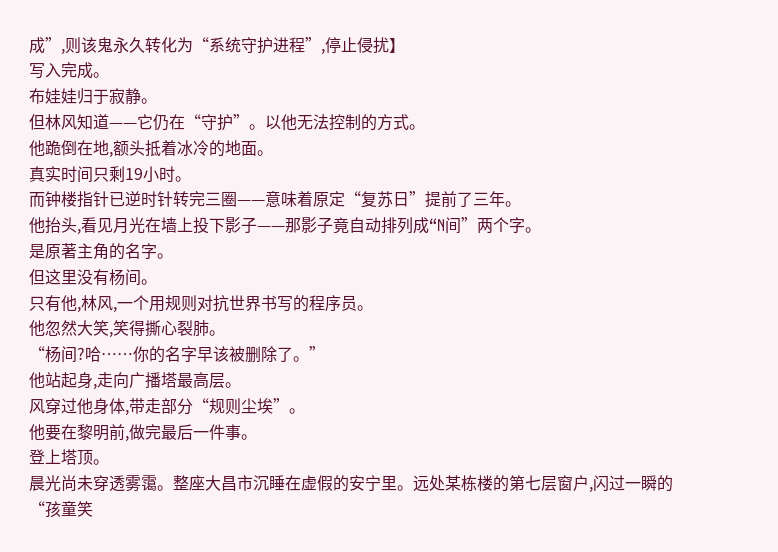成”,则该鬼永久转化为“系统守护进程”,停止侵扰】
写入完成。
布娃娃归于寂静。
但林风知道——它仍在“守护”。以他无法控制的方式。
他跪倒在地,额头抵着冰冷的地面。
真实时间只剩19小时。
而钟楼指针已逆时针转完三圈——意味着原定“复苏日”提前了三年。
他抬头,看见月光在墙上投下影子——那影子竟自动排列成“N间”两个字。
是原著主角的名字。
但这里没有杨间。
只有他,林风,一个用规则对抗世界书写的程序员。
他忽然大笑,笑得撕心裂肺。
“杨间?哈……你的名字早该被删除了。”
他站起身,走向广播塔最高层。
风穿过他身体,带走部分“规则尘埃”。
他要在黎明前,做完最后一件事。
登上塔顶。
晨光尚未穿透雾霭。整座大昌市沉睡在虚假的安宁里。远处某栋楼的第七层窗户,闪过一瞬的“孩童笑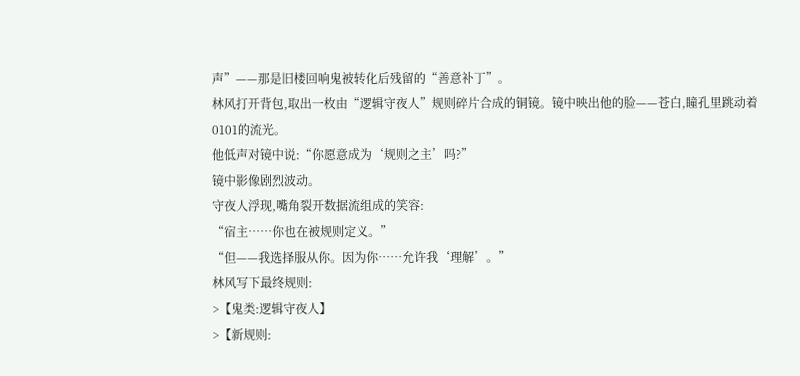声”——那是旧楼回响鬼被转化后残留的“善意补丁”。
林风打开背包,取出一枚由“逻辑守夜人”规则碎片合成的铜镜。镜中映出他的脸——苍白,瞳孔里跳动着0101的流光。
他低声对镜中说:“你愿意成为‘规则之主’吗?”
镜中影像剧烈波动。
守夜人浮现,嘴角裂开数据流组成的笑容:
“宿主……你也在被规则定义。”
“但——我选择服从你。因为你……允许我‘理解’。”
林风写下最终规则:
>【鬼类:逻辑守夜人】
>【新规则: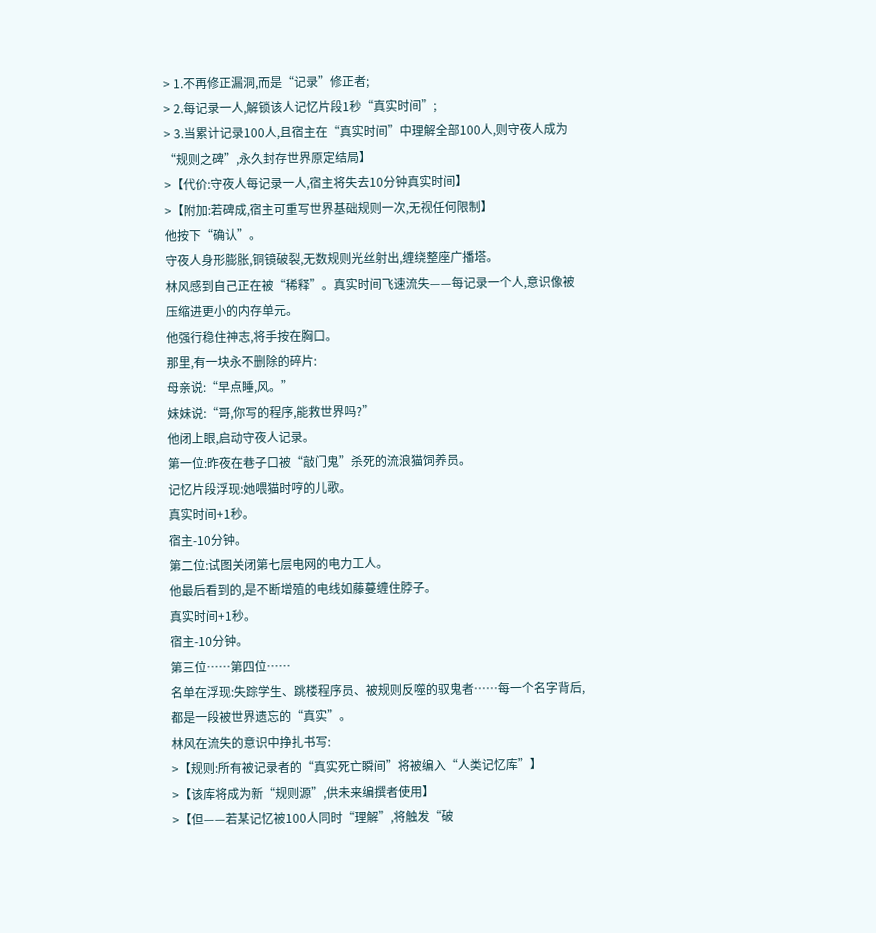> 1.不再修正漏洞,而是“记录”修正者;
> 2.每记录一人,解锁该人记忆片段1秒“真实时间”;
> 3.当累计记录100人,且宿主在“真实时间”中理解全部100人,则守夜人成为“规则之碑”,永久封存世界原定结局】
>【代价:守夜人每记录一人,宿主将失去10分钟真实时间】
>【附加:若碑成,宿主可重写世界基础规则一次,无视任何限制】
他按下“确认”。
守夜人身形膨胀,铜镜破裂,无数规则光丝射出,缠绕整座广播塔。
林风感到自己正在被“稀释”。真实时间飞速流失——每记录一个人,意识像被压缩进更小的内存单元。
他强行稳住神志,将手按在胸口。
那里,有一块永不删除的碎片:
母亲说:“早点睡,风。”
妹妹说:“哥,你写的程序,能救世界吗?”
他闭上眼,启动守夜人记录。
第一位:昨夜在巷子口被“敲门鬼”杀死的流浪猫饲养员。
记忆片段浮现:她喂猫时哼的儿歌。
真实时间+1秒。
宿主-10分钟。
第二位:试图关闭第七层电网的电力工人。
他最后看到的,是不断增殖的电线如藤蔓缠住脖子。
真实时间+1秒。
宿主-10分钟。
第三位……第四位……
名单在浮现:失踪学生、跳楼程序员、被规则反噬的驭鬼者……每一个名字背后,都是一段被世界遗忘的“真实”。
林风在流失的意识中挣扎书写:
>【规则:所有被记录者的“真实死亡瞬间”将被编入“人类记忆库”】
>【该库将成为新“规则源”,供未来编撰者使用】
>【但——若某记忆被100人同时“理解”,将触发“破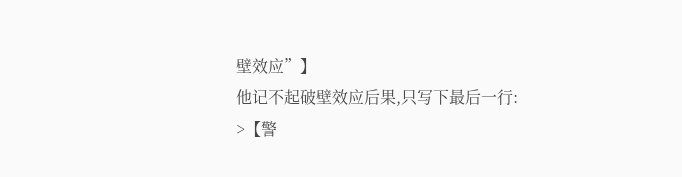壁效应”】
他记不起破壁效应后果,只写下最后一行:
>【警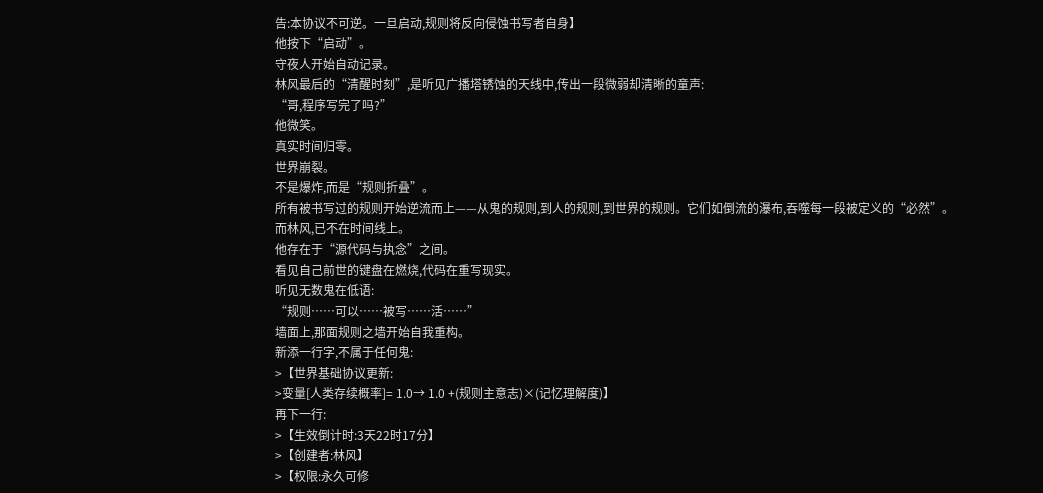告:本协议不可逆。一旦启动,规则将反向侵蚀书写者自身】
他按下“启动”。
守夜人开始自动记录。
林风最后的“清醒时刻”,是听见广播塔锈蚀的天线中,传出一段微弱却清晰的童声:
“哥,程序写完了吗?”
他微笑。
真实时间归零。
世界崩裂。
不是爆炸,而是“规则折叠”。
所有被书写过的规则开始逆流而上——从鬼的规则,到人的规则,到世界的规则。它们如倒流的瀑布,吞噬每一段被定义的“必然”。
而林风,已不在时间线上。
他存在于“源代码与执念”之间。
看见自己前世的键盘在燃烧,代码在重写现实。
听见无数鬼在低语:
“规则……可以……被写……活……”
墙面上,那面规则之墙开始自我重构。
新添一行字,不属于任何鬼:
>【世界基础协议更新:
>变量[人类存续概率]= 1.0→ 1.0 +(规则主意志)×(记忆理解度)】
再下一行:
>【生效倒计时:3天22时17分】
>【创建者:林风】
>【权限:永久可修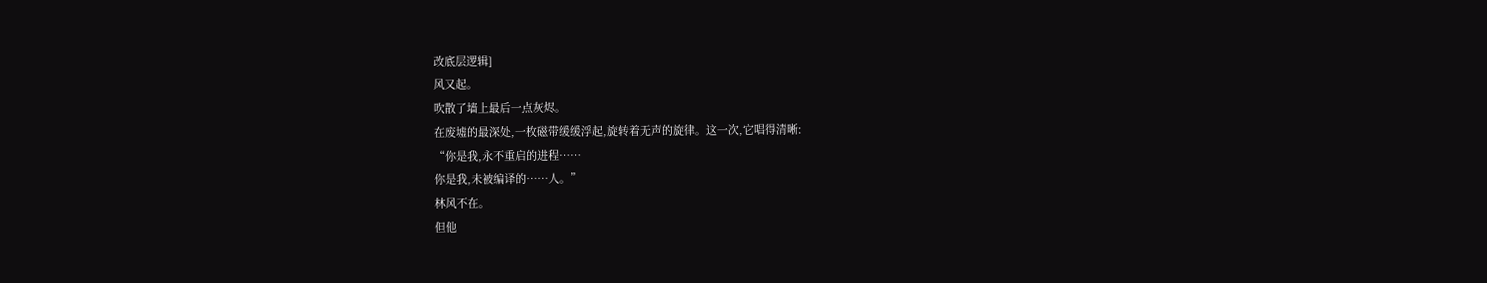改底层逻辑]
风又起。
吹散了墙上最后一点灰烬。
在废墟的最深处,一枚磁带缓缓浮起,旋转着无声的旋律。这一次,它唱得清晰:
“你是我,永不重启的进程……
你是我,未被编译的……人。”
林风不在。
但他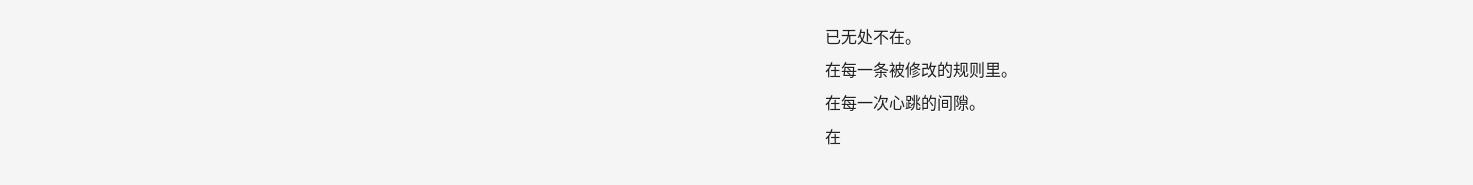已无处不在。
在每一条被修改的规则里。
在每一次心跳的间隙。
在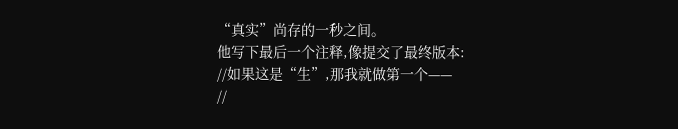“真实”尚存的一秒之间。
他写下最后一个注释,像提交了最终版本:
//如果这是“生”,那我就做第一个——
//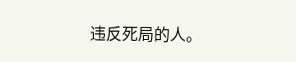违反死局的人。